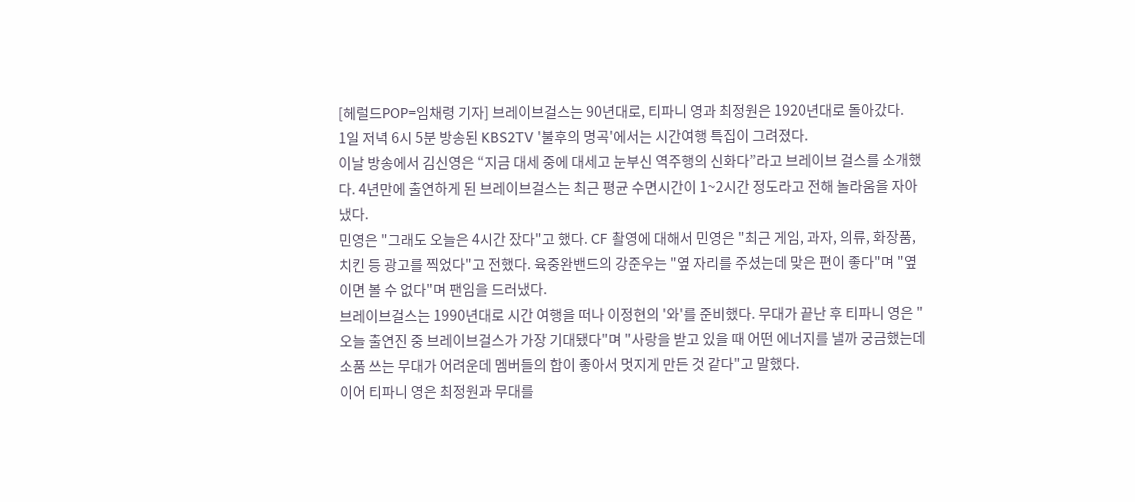[헤럴드POP=임채령 기자] 브레이브걸스는 90년대로, 티파니 영과 최정원은 1920년대로 돌아갔다.
1일 저녁 6시 5분 방송된 KBS2TV '불후의 명곡'에서는 시간여행 특집이 그려졌다.
이날 방송에서 김신영은 “지금 대세 중에 대세고 눈부신 역주행의 신화다”라고 브레이브 걸스를 소개했다. 4년만에 출연하게 된 브레이브걸스는 최근 평균 수면시간이 1~2시간 정도라고 전해 놀라움을 자아냈다.
민영은 "그래도 오늘은 4시간 잤다"고 했다. CF 촬영에 대해서 민영은 "최근 게임, 과자, 의류, 화장품, 치킨 등 광고를 찍었다"고 전했다. 육중완밴드의 강준우는 "옆 자리를 주셨는데 맞은 편이 좋다"며 "옆이면 볼 수 없다"며 팬임을 드러냈다.
브레이브걸스는 1990년대로 시간 여행을 떠나 이정현의 '와'를 준비했다. 무대가 끝난 후 티파니 영은 "오늘 출연진 중 브레이브걸스가 가장 기대됐다"며 "사랑을 받고 있을 때 어떤 에너지를 낼까 궁금했는데 소품 쓰는 무대가 어려운데 멤버들의 합이 좋아서 멋지게 만든 것 같다"고 말했다.
이어 티파니 영은 최정원과 무대를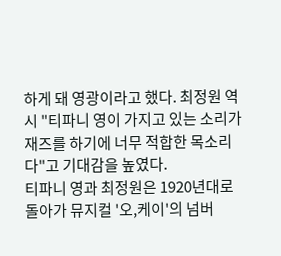하게 돼 영광이라고 했다. 최정원 역시 "티파니 영이 가지고 있는 소리가 재즈를 하기에 너무 적합한 목소리다"고 기대감을 높였다.
티파니 영과 최정원은 1920년대로 돌아가 뮤지컬 '오,케이'의 넘버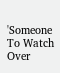'Someone To Watch Over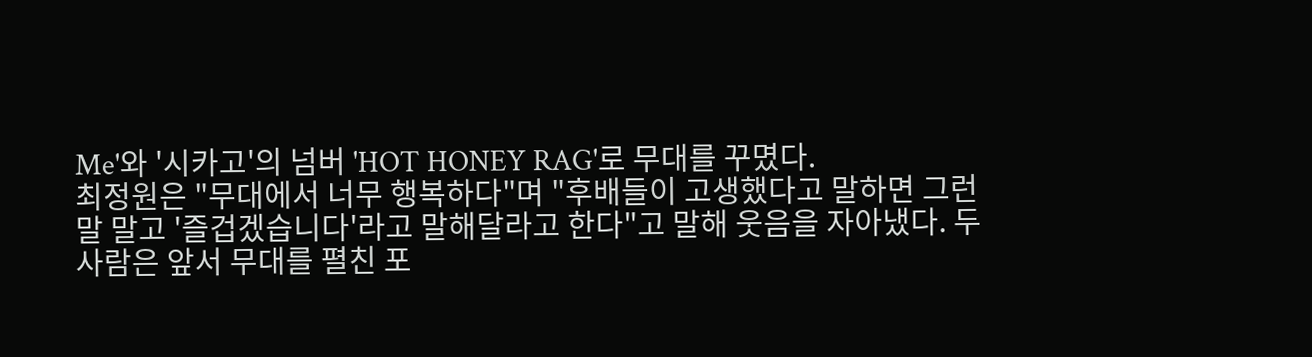Me'와 '시카고'의 넘버 'HOT HONEY RAG'로 무대를 꾸몄다.
최정원은 "무대에서 너무 행복하다"며 "후배들이 고생했다고 말하면 그런말 말고 '즐겁겠습니다'라고 말해달라고 한다"고 말해 웃음을 자아냈다. 두 사람은 앞서 무대를 펼친 포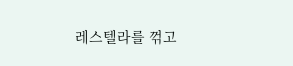레스텔라를 꺾고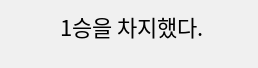1승을 차지했다.